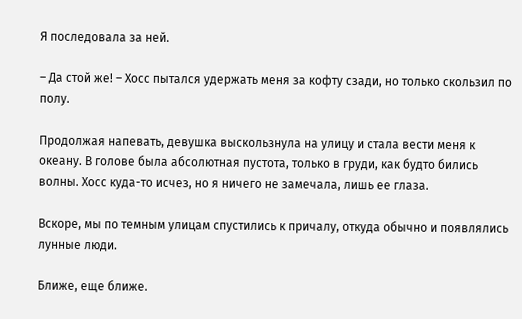Я последовала за ней.

– Да стой же! – Хосс пытался удержать меня за кофту сзади, но только скользил по полу.

Продолжая напевать, девушка выскользнула на улицу и стала вести меня к океану. В голове была абсолютная пустота, только в груди, как будто бились волны. Хосс куда-то исчез, но я ничего не замечала, лишь ее глаза.

Вскоре, мы по темным улицам спустились к причалу, откуда обычно и появлялись лунные люди.

Ближе, еще ближе.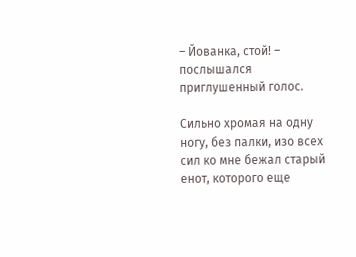– Йованка, стой! – послышался приглушенный голос.

Сильно хромая на одну ногу, без палки, изо всех сил ко мне бежал старый енот, которого еще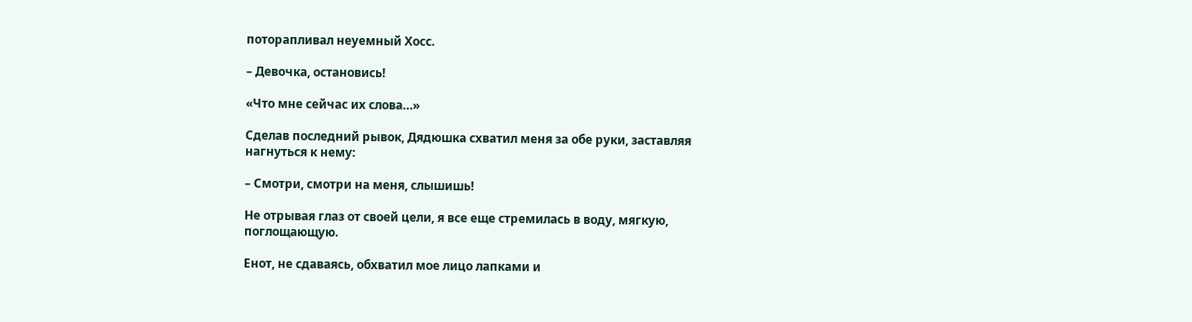поторапливал неуемный Хосс.

– Девочка, остановись!

«Что мне сейчас их слова…»

Сделав последний рывок, Дядюшка схватил меня за обе руки, заставляя нагнуться к нему:

– Смотри, смотри на меня, слышишь!

Не отрывая глаз от своей цели, я все еще стремилась в воду, мягкую, поглощающую.

Енот, не сдаваясь, обхватил мое лицо лапками и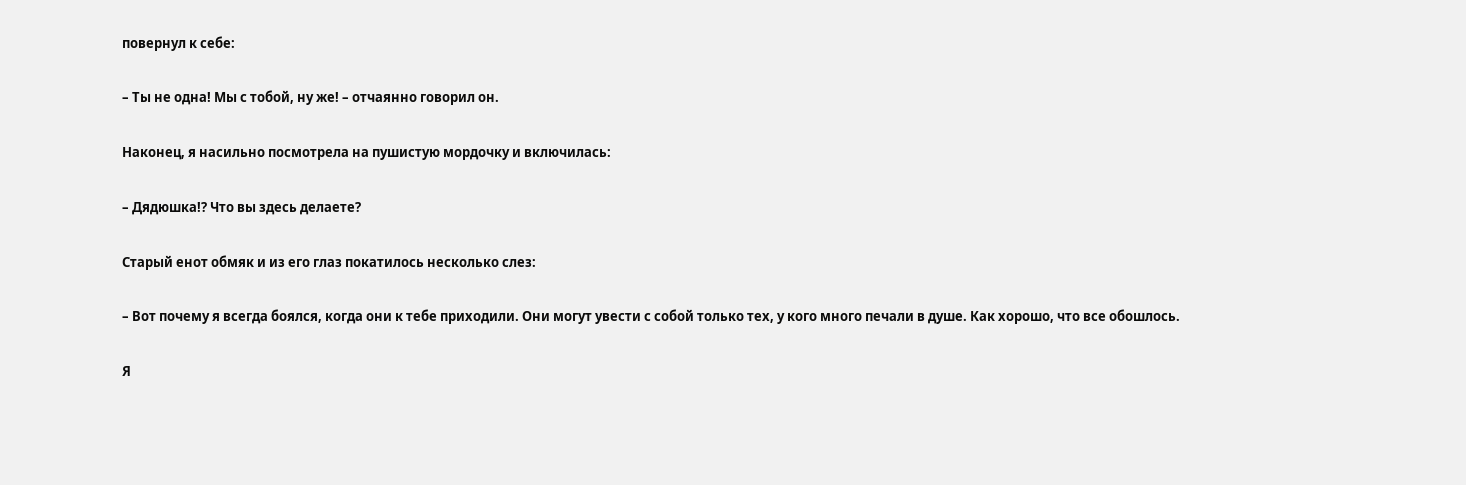повернул к себе:

– Ты не одна! Мы с тобой, ну же! – отчаянно говорил он.

Наконец, я насильно посмотрела на пушистую мордочку и включилась:

– Дядюшка!? Что вы здесь делаете?

Старый енот обмяк и из его глаз покатилось несколько слез:

– Вот почему я всегда боялся, когда они к тебе приходили. Они могут увести с собой только тех, у кого много печали в душе. Как хорошо, что все обошлось.

Я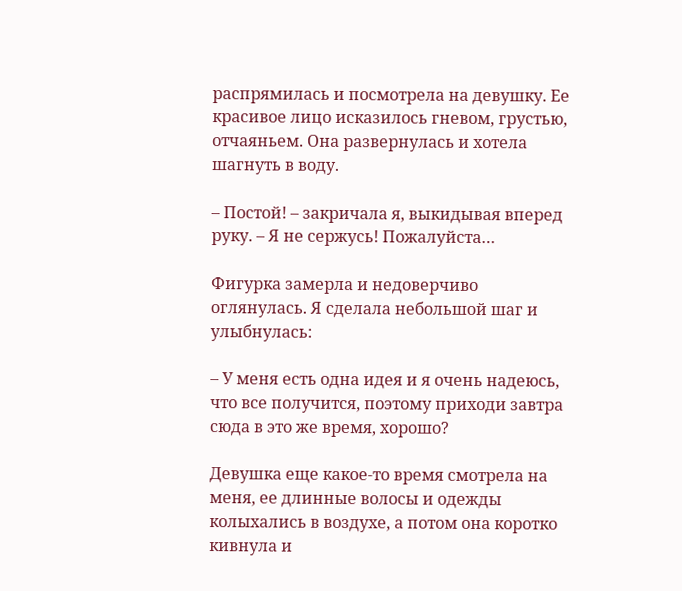распрямилась и посмотрела на девушку. Ее красивое лицо исказилось гневом, грустью, отчаяньем. Она развернулась и хотела шагнуть в воду.

– Постой! – закричала я, выкидывая вперед руку. – Я не сержусь! Пожалуйста…

Фигурка замерла и недоверчиво оглянулась. Я сделала небольшой шаг и улыбнулась:

– У меня есть одна идея и я очень надеюсь, что все получится, поэтому приходи завтра сюда в это же время, хорошо?

Девушка еще какое-то время смотрела на меня, ее длинные волосы и одежды колыхались в воздухе, а потом она коротко кивнула и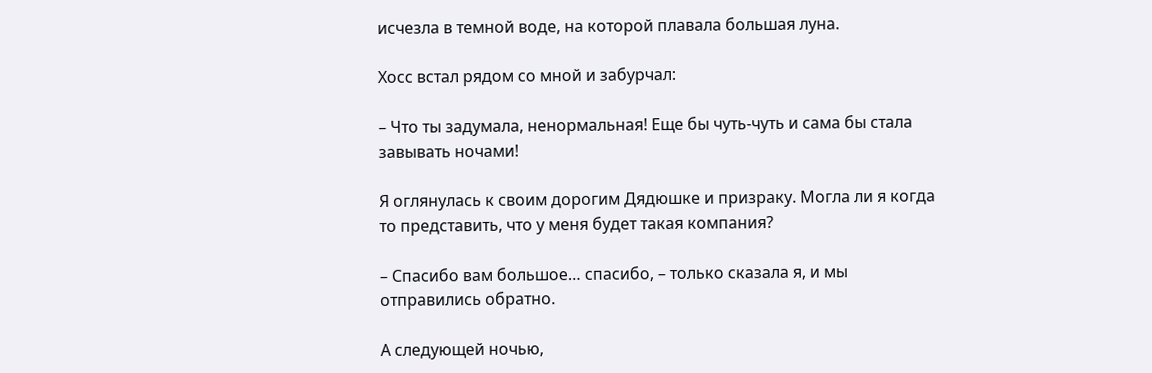исчезла в темной воде, на которой плавала большая луна.

Хосс встал рядом со мной и забурчал:

– Что ты задумала, ненормальная! Еще бы чуть-чуть и сама бы стала завывать ночами!

Я оглянулась к своим дорогим Дядюшке и призраку. Могла ли я когда то представить, что у меня будет такая компания?

– Спасибо вам большое… спасибо, – только сказала я, и мы отправились обратно.

А следующей ночью,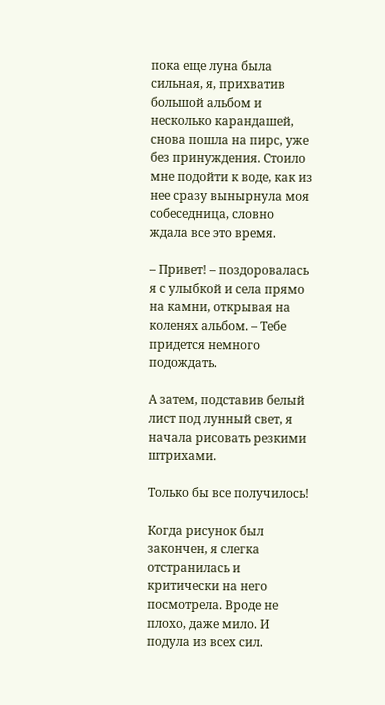пока еще луна была сильная, я, прихватив большой альбом и несколько карандашей, снова пошла на пирс, уже без принуждения. Стоило мне подойти к воде, как из нее сразу вынырнула моя собеседница, словно ждала все это время.

– Привет! – поздоровалась я с улыбкой и села прямо на камни, открывая на коленях альбом. – Тебе придется немного подождать.

А затем, подставив белый лист под лунный свет, я начала рисовать резкими штрихами.

Только бы все получилось!

Когда рисунок был закончен, я слегка отстранилась и критически на него посмотрела. Вроде не плохо, даже мило. И подула из всех сил.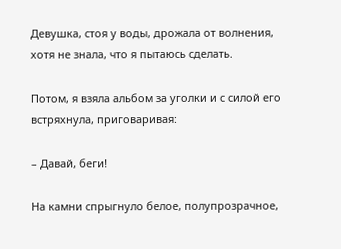Девушка, стоя у воды, дрожала от волнения, хотя не знала, что я пытаюсь сделать.

Потом, я взяла альбом за уголки и с силой его встряхнула, приговаривая:

– Давай, беги!

На камни спрыгнуло белое, полупрозрачное,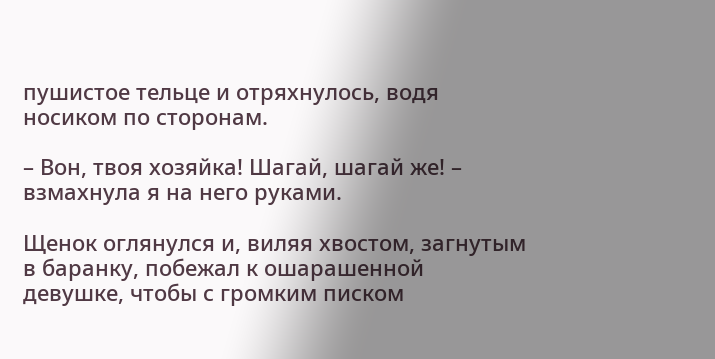пушистое тельце и отряхнулось, водя носиком по сторонам.

– Вон, твоя хозяйка! Шагай, шагай же! – взмахнула я на него руками.

Щенок оглянулся и, виляя хвостом, загнутым в баранку, побежал к ошарашенной девушке, чтобы с громким писком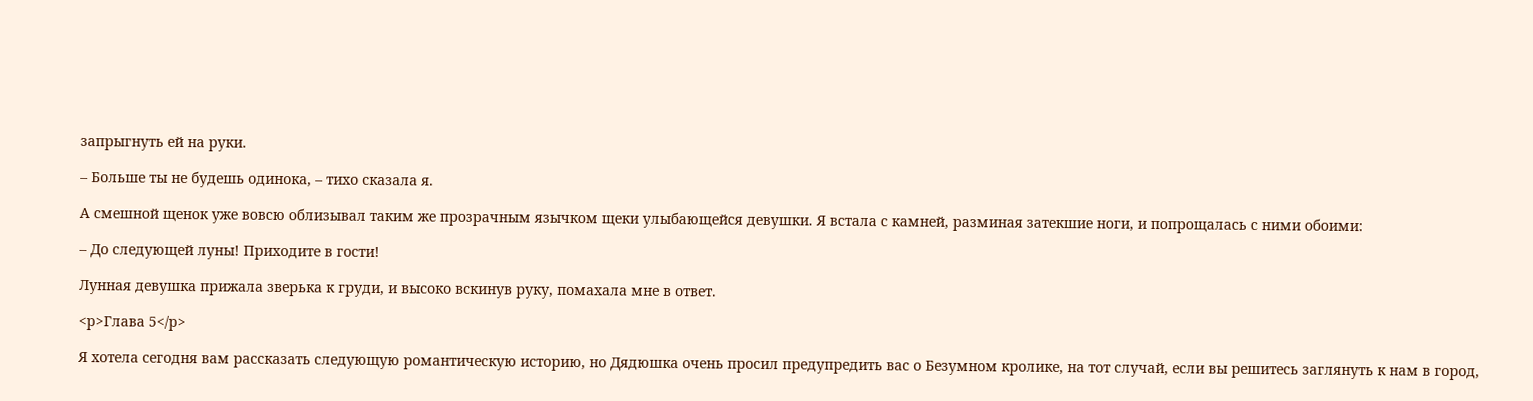запрыгнуть ей на руки.

– Больше ты не будешь одинока, – тихо сказала я.

А смешной щенок уже вовсю облизывал таким же прозрачным язычком щеки улыбающейся девушки. Я встала с камней, разминая затекшие ноги, и попрощалась с ними обоими:

– До следующей луны! Приходите в гости!

Лунная девушка прижала зверька к груди, и высоко вскинув руку, помахала мне в ответ.

<p>Глава 5</p>

Я хотела сегодня вам рассказать следующую романтическую историю, но Дядюшка очень просил предупредить вас о Безумном кролике, на тот случай, если вы решитесь заглянуть к нам в город,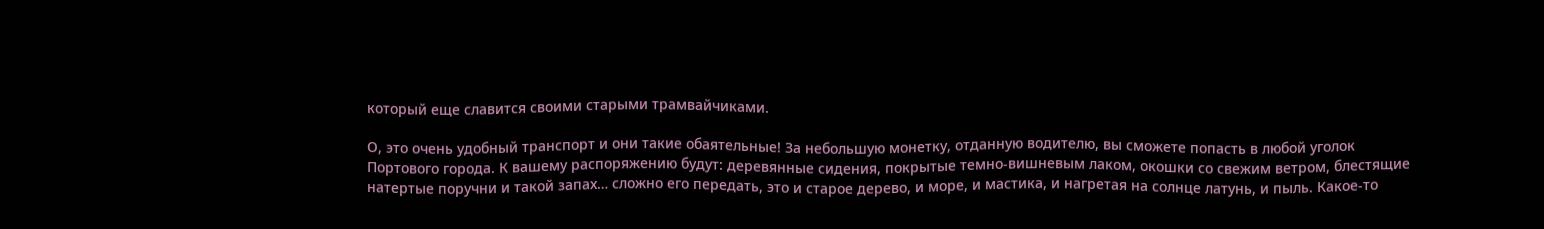который еще славится своими старыми трамвайчиками.

О, это очень удобный транспорт и они такие обаятельные! За небольшую монетку, отданную водителю, вы сможете попасть в любой уголок Портового города. К вашему распоряжению будут: деревянные сидения, покрытые темно-вишневым лаком, окошки со свежим ветром, блестящие натертые поручни и такой запах… сложно его передать, это и старое дерево, и море, и мастика, и нагретая на солнце латунь, и пыль. Какое-то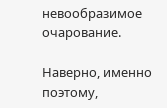невообразимое очарование.

Наверно, именно поэтому,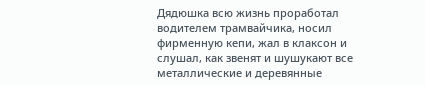Дядюшка всю жизнь проработал водителем трамвайчика, носил фирменную кепи, жал в клаксон и слушал, как звенят и шушукают все металлические и деревянные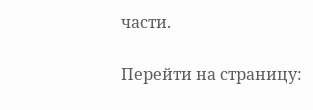части.

Перейти на страницу: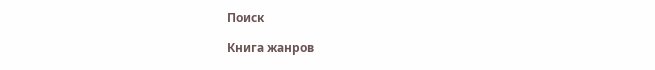Поиск

Книга жанров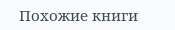Похожие книги